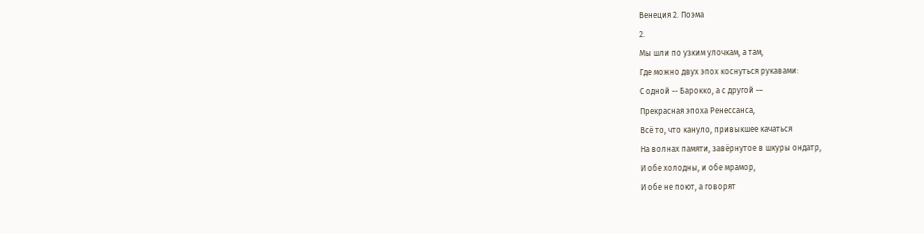Венеция 2. Поэма
2.
Мы шли по узким улочкам, а там,
Где можно двух эпох коснуться рукавами:
С одной -- Барокко, а с другой -–
Прекрасная эпоха Ренессанса,
Всё то, что кануло, привыкшее качаться
На волнах памяти, завёрнутое в шкуры ондатр,
И обе холодны, и обе мрамор,
И обе не поют, а говорят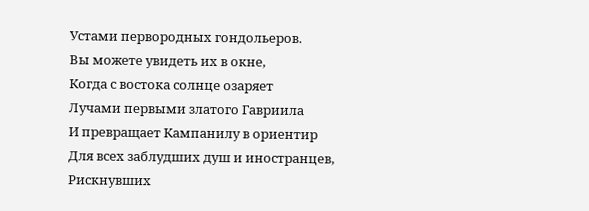Устами первородных гондольеров.
Вы можете увидеть их в окне,
Когда с востока солнце озаряет
Лучами первыми златого Гавриила
И превращает Кампанилу в ориентир
Для всех заблудших душ и иностранцев,
Рискнувших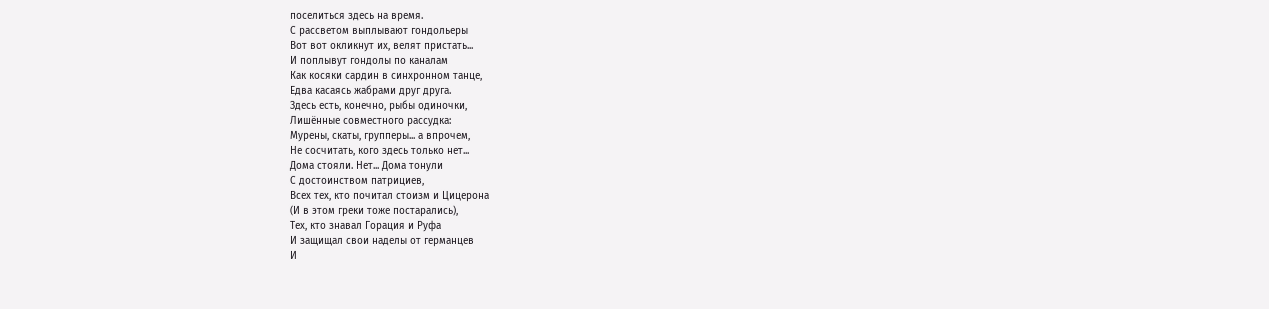поселиться здесь на время.
С рассветом выплывают гондольеры
Вот вот окликнут их, велят пристать...
И поплывут гондолы по каналам
Как косяки сардин в синхронном танце,
Едва касаясь жабрами друг друга.
Здесь есть, конечно, рыбы одиночки,
Лишённые совместного рассудка:
Мурены, скаты, групперы... а впрочем,
Не сосчитать, кого здесь только нет...
Дома стояли. Нет... Дома тонули
С достоинством патрициев,
Всех тех, кто почитал стоизм и Цицерона
(И в этом греки тоже постарались),
Тех, кто знавал Горация и Руфа
И защищал свои наделы от германцев
И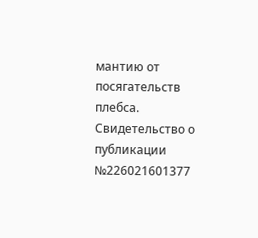мантию от посягательств плебса.
Свидетельство о публикации №226021601377